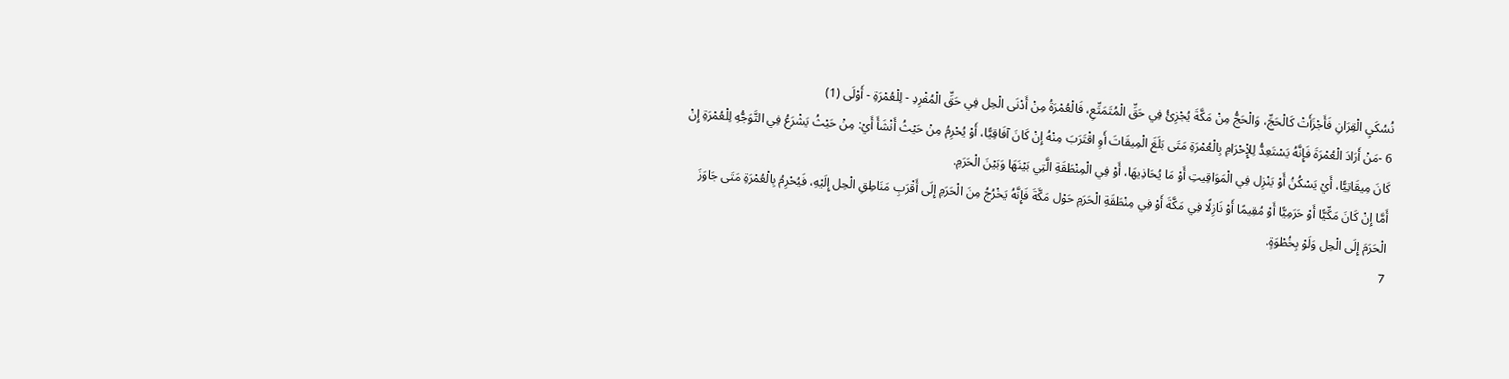نُسُكَيِ الْقِرَانِ فَأَجْزَأَتْ كَالْحَجِّ، وَالْحَجُّ مِنْ مَكَّةَ يُجْزِئُ فِي حَقِّ الْمُتَمَتِّعِ، فَالْعُمْرَةُ مِنْ أَدْنَى الْحِل فِي حَقِّ الْمُفْرِدِ - لِلْعُمْرَةِ - أَوْلَى (1)
6 -مَنْ أَرَادَ الْعُمْرَةَ فَإِنَّهُ يَسْتَعِدُّ لِلإِْحْرَامِ بِالْعُمْرَةِ مَتَى بَلَغَ الْمِيقَاتَ أَوِ اقْتَرَبَ مِنْهُ إِنْ كَانَ آفَاقِيًّا، أَوْ يُحْرِمُ مِنْ حَيْثُ أَنْشَأَ أَيْ: مِنْ حَيْثُ يَشْرَعُ فِي التَّوَجُّهِ لِلْعُمْرَةِ إِنْ كَانَ مِيقَاتِيًّا، أَيْ يَسْكُنُ أَوْ يَنْزِل فِي الْمَوَاقِيتِ أَوْ مَا يُحَاذِيهَا، أَوْ فِي الْمِنْطَقَةِ الَّتِي بَيْنَهَا وَبَيْنَ الْحَرَمِ.
أَمَّا إِنْ كَانَ مَكِّيًّا أَوْ حَرَمِيًّا أَوْ مُقِيمًا أَوْ نَازِلًا فِي مَكَّةَ أَوْ فِي مِنْطَقَةِ الْحَرَمِ حَوْل مَكَّةَ فَإِنَّهُ يَخْرُجُ مِنَ الْحَرَمِ إِلَى أَقْرَبِ مَنَاطِقِ الْحِل إِلَيْهِ، فَيُحْرِمُ بِالْعُمْرَةِ مَتَى جَاوَزَ الْحَرَمَ إِلَى الْحِل وَلَوْ بِخُطْوَةٍ.
7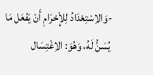-وَالاِسْتِعْدَادُ لِلإِْحْرَامِ أَنْ يَفْعَل مَا يُسَنُّ لَهُ، وَهُوَ: الاِغْتِسَال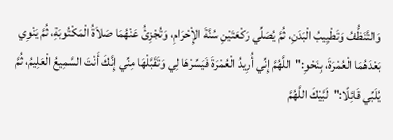وَالتَّنَظُّفُ وَتَطْيِيبُ الْبَدَنِ، ثُمَّ يُصَلِّي رَكْعَتَيْنِ سُنَّةَ الإِْحْرَامِ، وَتُجْزِئُ عَنْهُمَا صَلاَةُ الْمَكْتُوبَةِ، ثُمَّ يَنْوِي بَعْدَهُمَا الْعُمْرَةَ، بِنَحْوِ:"اللَّهُمَّ إِنِّي أُرِيدُ الْعُمْرَةَ فَيَسِّرْهَا لِي وَتَقَبَّلْهَا مِنِّي إِنَّكَ أَنْتَ السَّمِيعُ الْعَلِيمُ، ثُمَّ يُلَبِّي قَائِلًا:"لَبَّيْكَ اللَّهُمَّ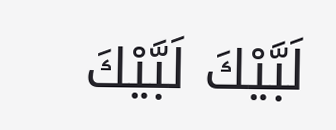لَبَّيْكَ لَبَّيْكَ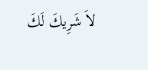لاَ شَرِيكَ لَكَ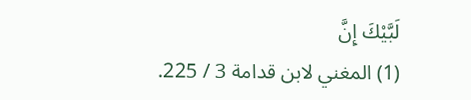لَبَّيْكَ إِنَّ
(1) المغني لابن قدامة 3 / 225.